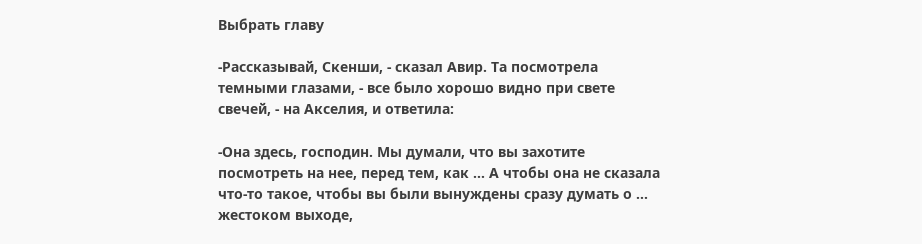Выбрать главу

-Рассказывай, Скенши, - сказал Авир. Та посмотрела темными глазами, - все было хорошо видно при свете свечей, - на Акселия, и ответила:

-Она здесь, господин. Мы думали, что вы захотите посмотреть на нее, перед тем, как ... А чтобы она не сказала что-то такое, чтобы вы были вынуждены сразу думать о ... жестоком выходе,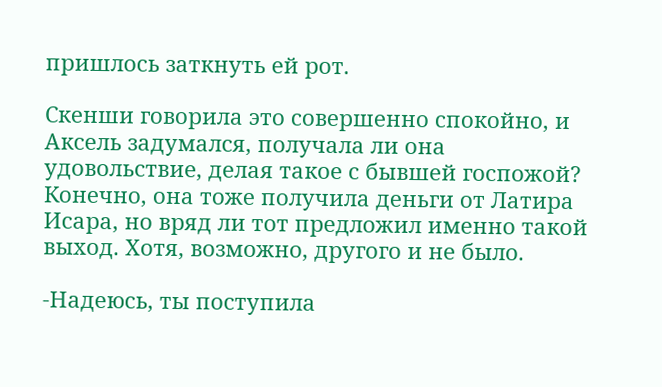пришлось заткнуть ей рот.

Скенши говорила это совершенно спокойно, и Аксель задумался, получала ли она удовольствие, делая такое с бывшей госпожой? Конечно, она тоже получила деньги от Латира Исара, но вряд ли тот предложил именно такой выход. Хотя, возможно, другого и не было.

-Надеюсь, ты поступила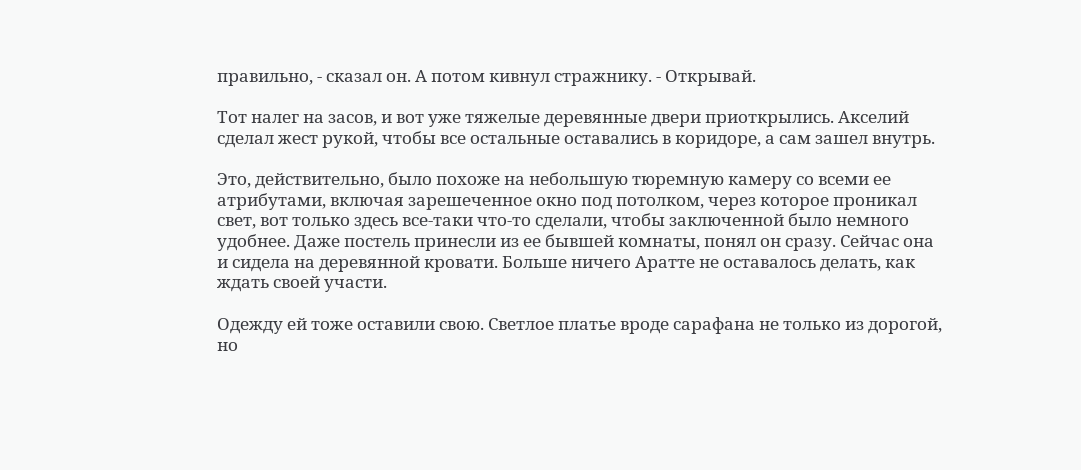правильно, - сказал он. А потом кивнул стражнику. - Открывай.

Тот налег на засов, и вот уже тяжелые деревянные двери приоткрылись. Акселий сделал жест рукой, чтобы все остальные оставались в коридоре, а сам зашел внутрь.

Это, действительно, было похоже на небольшую тюремную камеру со всеми ее атрибутами, включая зарешеченное окно под потолком, через которое проникал свет, вот только здесь все-таки что-то сделали, чтобы заключенной было немного удобнее. Даже постель принесли из ее бывшей комнаты, понял он сразу. Сейчас она и сидела на деревянной кровати. Больше ничего Аратте не оставалось делать, как ждать своей участи.

Одежду ей тоже оставили свою. Светлое платье вроде сарафана не только из дорогой, но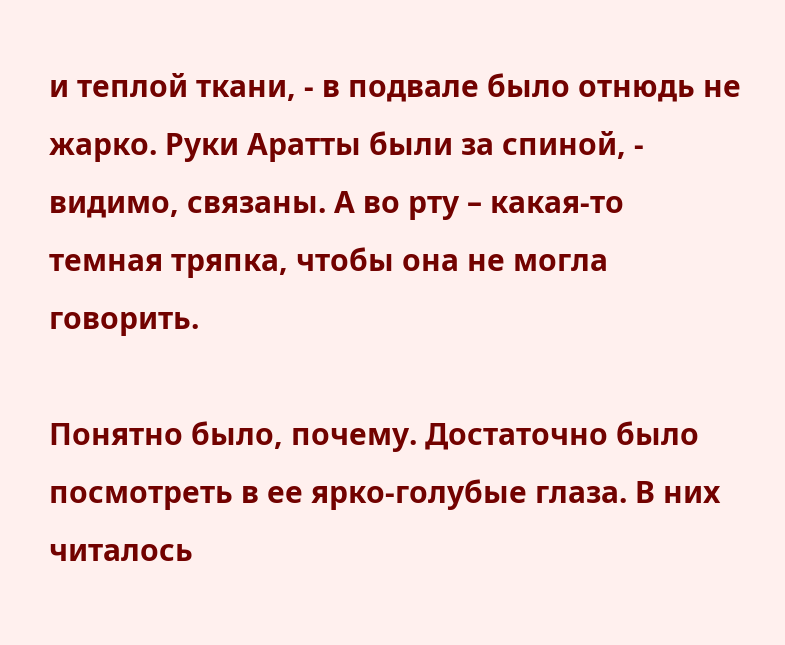и теплой ткани, - в подвале было отнюдь не жарко. Руки Аратты были за спиной, - видимо, связаны. А во рту – какая-то темная тряпка, чтобы она не могла говорить.

Понятно было, почему. Достаточно было посмотреть в ее ярко-голубые глаза. В них читалось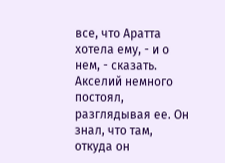все, что Аратта хотела ему, - и о нем, - сказать. Акселий немного постоял, разглядывая ее. Он знал, что там, откуда он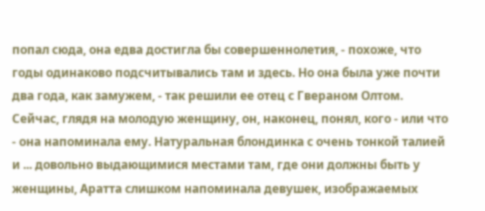попал сюда, она едва достигла бы совершеннолетия, - похоже, что годы одинаково подсчитывались там и здесь. Но она была уже почти два года, как замужем, - так решили ее отец с Гвераном Олтом. Сейчас, глядя на молодую женщину, он, наконец, понял, кого - или что - она напоминала ему. Натуральная блондинка с очень тонкой талией и ... довольно выдающимися местами там, где они должны быть у женщины, Аратта слишком напоминала девушек, изображаемых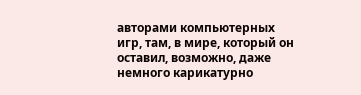авторами компьютерных игр, там, в мире, который он оставил, возможно, даже немного карикатурно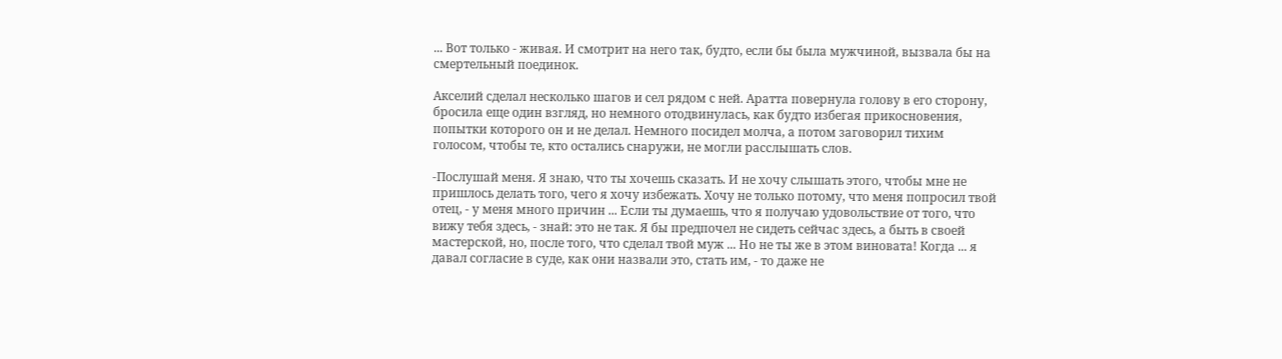... Вот только - живая. И смотрит на него так, будто, если бы была мужчиной, вызвала бы на смертельный поединок.

Акселий сделал несколько шагов и сел рядом с ней. Аратта повернула голову в его сторону, бросила еще один взгляд, но немного отодвинулась, как будто избегая прикосновения, попытки которого он и не делал. Немного посидел молча, а потом заговорил тихим голосом, чтобы те, кто остались снаружи, не могли расслышать слов.

-Послушай меня. Я знаю, что ты хочешь сказать. И не хочу слышать этого, чтобы мне не пришлось делать того, чего я хочу избежать. Хочу не только потому, что меня попросил твой отец, - у меня много причин ... Если ты думаешь, что я получаю удовольствие от того, что вижу тебя здесь, - знай: это не так. Я бы предпочел не сидеть сейчас здесь, а быть в своей мастерской, но, после того, что сделал твой муж ... Но не ты же в этом виновата! Когда ... я давал согласие в суде, как они назвали это, стать им, - то даже не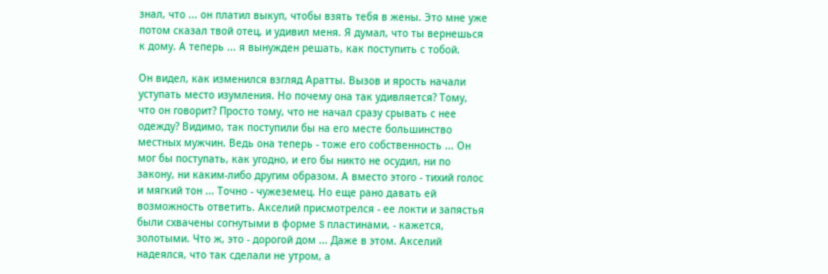знал, что ... он платил выкуп, чтобы взять тебя в жены. Это мне уже потом сказал твой отец, и удивил меня. Я думал, что ты вернешься к дому. А теперь ... я вынужден решать, как поступить с тобой.

Он видел, как изменился взгляд Аратты. Вызов и ярость начали уступать место изумления. Но почему она так удивляется? Тому, что он говорит? Просто тому, что не начал сразу срывать с нее одежду? Видимо, так поступили бы на его месте большинство местных мужчин. Ведь она теперь - тоже его собственность ... Он мог бы поступать, как угодно, и его бы никто не осудил, ни по закону, ни каким-либо другим образом. А вместо этого - тихий голос и мягкий тон ... Точно - чужеземец. Но еще рано давать ей возможность ответить. Акселий присмотрелся - ее локти и запястья были схвачены согнутыми в форме S пластинами, - кажется, золотыми. Что ж, это - дорогой дом ... Даже в этом. Акселий надеялся, что так сделали не утром, а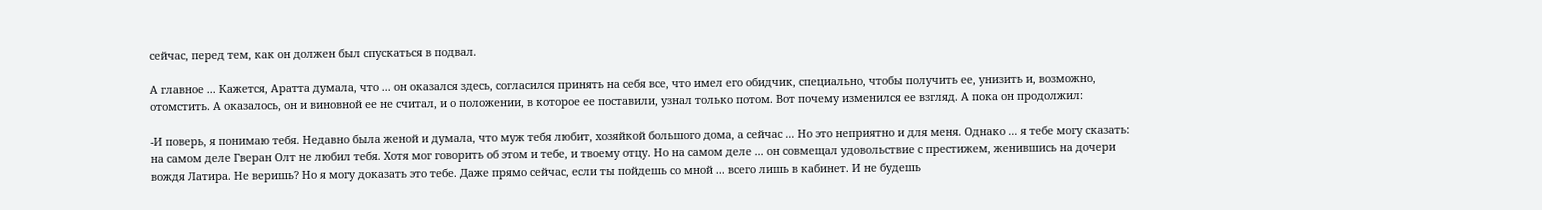сейчас, перед тем, как он должен был спускаться в подвал.

А главное ... Кажется, Аратта думала, что ... он оказался здесь, согласился принять на себя все, что имел его обидчик, специально, чтобы получить ее, унизить и, возможно, отомстить. А оказалось, он и виновной ее не считал, и о положении, в которое ее поставили, узнал только потом. Вот почему изменился ее взгляд. А пока он продолжил:

-И поверь, я понимаю тебя. Недавно была женой и думала, что муж тебя любит, хозяйкой большого дома, а сейчас ... Но это неприятно и для меня. Однако ... я тебе могу сказать: на самом деле Гверан Олт не любил тебя. Хотя мог говорить об этом и тебе, и твоему отцу. Но на самом деле ... он совмещал удовольствие с престижем, женившись на дочери вождя Латира. Не веришь? Но я могу доказать это тебе. Даже прямо сейчас, если ты пойдешь со мной ... всего лишь в кабинет. И не будешь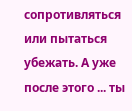сопротивляться или пытаться убежать. А уже после этого ... ты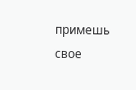примешь свое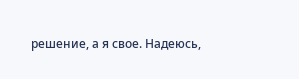решение, а я свое. Надеюсь,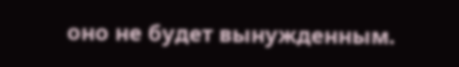оно не будет вынужденным.